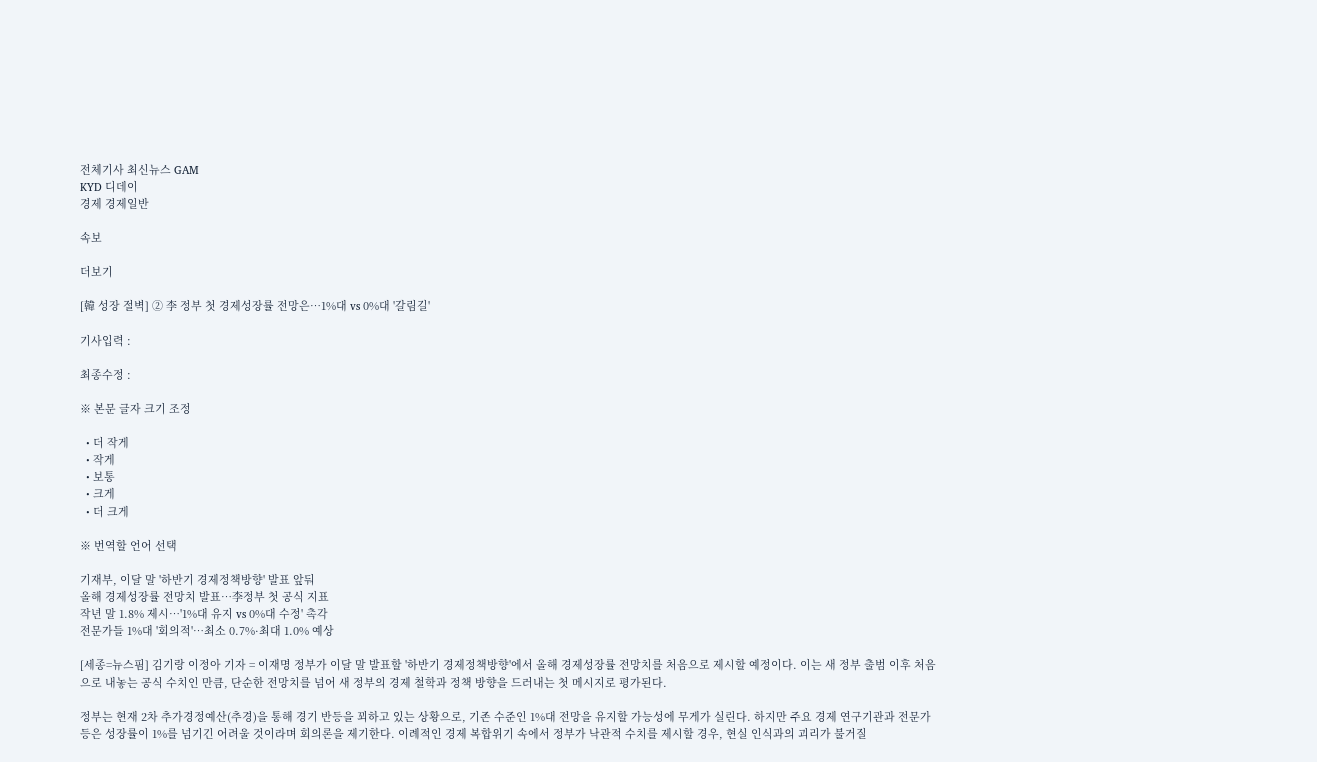전체기사 최신뉴스 GAM
KYD 디데이
경제 경제일반

속보

더보기

[韓 성장 절벽] ② 李 정부 첫 경제성장률 전망은…1%대 vs 0%대 '갈림길'

기사입력 :

최종수정 :

※ 본문 글자 크기 조정

  • 더 작게
  • 작게
  • 보통
  • 크게
  • 더 크게

※ 번역할 언어 선택

기재부, 이달 말 '하반기 경제정책방향' 발표 앞둬
올해 경제성장률 전망치 발표…李정부 첫 공식 지표
작년 말 1.8% 제시…'1%대 유지 vs 0%대 수정' 촉각
전문가들 1%대 '회의적'…최소 0.7%·최대 1.0% 예상

[세종=뉴스핌] 김기랑 이정아 기자 = 이재명 정부가 이달 말 발표할 '하반기 경제정책방향'에서 올해 경제성장률 전망치를 처음으로 제시할 예정이다. 이는 새 정부 출범 이후 처음으로 내놓는 공식 수치인 만큼, 단순한 전망치를 넘어 새 정부의 경제 철학과 정책 방향을 드러내는 첫 메시지로 평가된다.

정부는 현재 2차 추가경정예산(추경)을 통해 경기 반등을 꾀하고 있는 상황으로, 기존 수준인 1%대 전망을 유지할 가능성에 무게가 실린다. 하지만 주요 경제 연구기관과 전문가 등은 성장률이 1%를 넘기긴 어려울 것이라며 회의론을 제기한다. 이례적인 경제 복합위기 속에서 정부가 낙관적 수치를 제시할 경우, 현실 인식과의 괴리가 불거질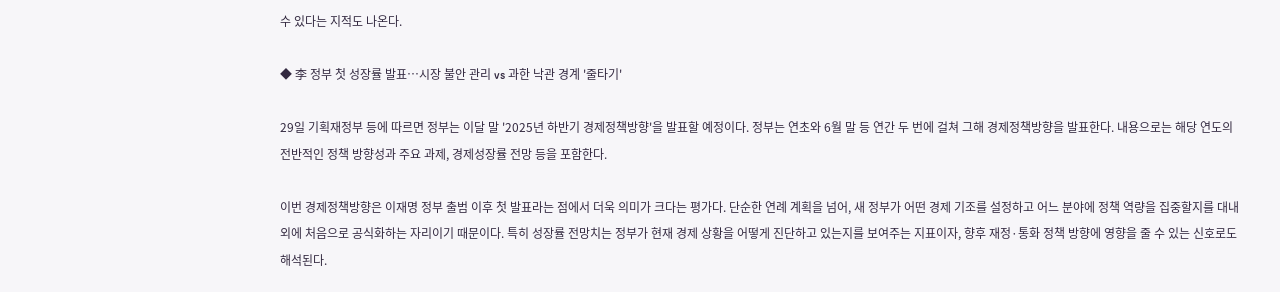수 있다는 지적도 나온다.

◆ 李 정부 첫 성장률 발표…시장 불안 관리 vs 과한 낙관 경계 '줄타기'

29일 기획재정부 등에 따르면 정부는 이달 말 '2025년 하반기 경제정책방향'을 발표할 예정이다. 정부는 연초와 6월 말 등 연간 두 번에 걸쳐 그해 경제정책방향을 발표한다. 내용으로는 해당 연도의 전반적인 정책 방향성과 주요 과제, 경제성장률 전망 등을 포함한다.

이번 경제정책방향은 이재명 정부 출범 이후 첫 발표라는 점에서 더욱 의미가 크다는 평가다. 단순한 연례 계획을 넘어, 새 정부가 어떤 경제 기조를 설정하고 어느 분야에 정책 역량을 집중할지를 대내외에 처음으로 공식화하는 자리이기 때문이다. 특히 성장률 전망치는 정부가 현재 경제 상황을 어떻게 진단하고 있는지를 보여주는 지표이자, 향후 재정·통화 정책 방향에 영향을 줄 수 있는 신호로도 해석된다.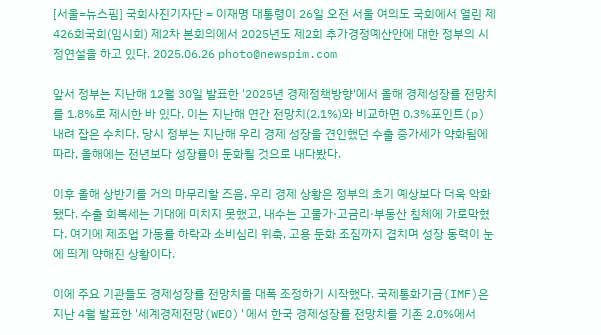[서울=뉴스핌] 국회사진기자단 = 이재명 대통령이 26일 오전 서울 여의도 국회에서 열린 제426회국회(임시회) 제2차 본회의에서 2025년도 제2회 추가경정예산안에 대한 정부의 시정연설을 하고 있다. 2025.06.26 photo@newspim.com

앞서 정부는 지난해 12월 30일 발표한 '2025년 경제정책방향'에서 올해 경제성장률 전망치를 1.8%로 제시한 바 있다. 이는 지난해 연간 전망치(2.1%)와 비교하면 0.3%포인트(p) 내려 잡은 수치다. 당시 정부는 지난해 우리 경제 성장을 견인했던 수출 증가세가 약화됨에 따라, 올해에는 전년보다 성장률이 둔화될 것으로 내다봤다.

이후 올해 상반기를 거의 마무리할 즈음, 우리 경제 상황은 정부의 초기 예상보다 더욱 악화됐다. 수출 회복세는 기대에 미치지 못했고, 내수는 고물가·고금리·부동산 침체에 가로막혔다. 여기에 제조업 가동률 하락과 소비심리 위축, 고용 둔화 조짐까지 겹치며 성장 동력이 눈에 띄게 약해진 상황이다.

이에 주요 기관들도 경제성장률 전망치를 대폭 조정하기 시작했다. 국제통화기금(IMF)은 지난 4월 발표한 '세계경제전망(WEO)'에서 한국 경제성장률 전망치를 기존 2.0%에서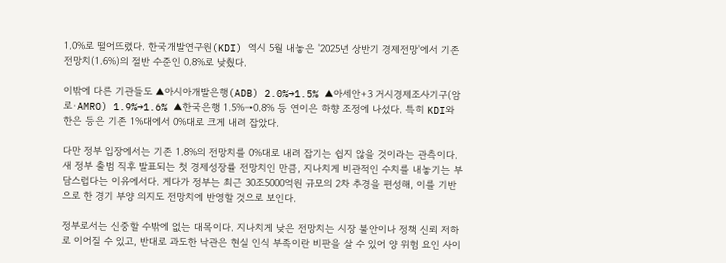1.0%로 떨어뜨렸다. 한국개발연구원(KDI) 역시 5월 내놓은 '2025년 상반기 경제전망'에서 기존 전망치(1.6%)의 절반 수준인 0.8%로 낮췄다.

이밖에 다른 기관들도 ▲아시아개발은행(ADB) 2.0%→1.5% ▲아세안+3 거시경제조사기구(암로·AMRO) 1.9%→1.6% ▲한국은행 1.5%→0.8% 등 연이은 하향 조정에 나섰다. 특히 KDI와 한은 등은 기존 1%대에서 0%대로 크게 내려 잡았다.

다만 정부 입장에서는 기존 1.8%의 전망치를 0%대로 내려 잡기는 쉽지 않을 것이라는 관측이다. 새 정부 출범 직후 발표되는 첫 경제성장률 전망치인 만큼, 지나치게 비관적인 수치를 내놓기는 부담스럽다는 이유에서다. 게다가 정부는 최근 30조5000억원 규모의 2차 추경을 편성해, 이를 기반으로 한 경기 부양 의지도 전망치에 반영할 것으로 보인다.

정부로서는 신중할 수밖에 없는 대목이다. 지나치게 낮은 전망치는 시장 불안이나 정책 신뢰 저하로 이어질 수 있고, 반대로 과도한 낙관은 현실 인식 부족이란 비판을 살 수 있어 양 위험 요인 사이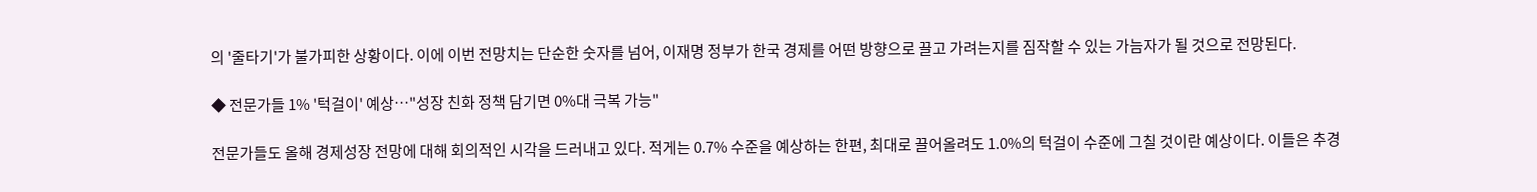의 '줄타기'가 불가피한 상황이다. 이에 이번 전망치는 단순한 숫자를 넘어, 이재명 정부가 한국 경제를 어떤 방향으로 끌고 가려는지를 짐작할 수 있는 가늠자가 될 것으로 전망된다.

◆ 전문가들 1% '턱걸이' 예상…"성장 친화 정책 담기면 0%대 극복 가능"

전문가들도 올해 경제성장 전망에 대해 회의적인 시각을 드러내고 있다. 적게는 0.7% 수준을 예상하는 한편, 최대로 끌어올려도 1.0%의 턱걸이 수준에 그칠 것이란 예상이다. 이들은 추경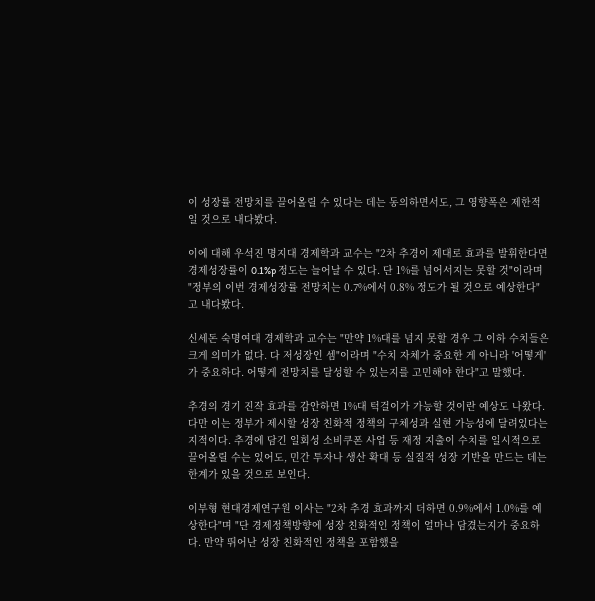이 성장률 전망치를 끌어올릴 수 있다는 데는 동의하면서도, 그 영향폭은 제한적일 것으로 내다봤다.

이에 대해 우석진 명지대 경제학과 교수는 "2차 추경이 제대로 효과를 발휘한다면 경제성장률이 0.1%p 정도는 늘어날 수 있다. 단 1%를 넘어서지는 못할 것"이라며 "정부의 이번 경제성장률 전망치는 0.7%에서 0.8% 정도가 될 것으로 예상한다"고 내다봤다.

신세돈 숙명여대 경제학과 교수는 "만약 1%대를 넘지 못할 경우 그 이하 수치들은 크게 의미가 없다. 다 저성장인 셈"이라며 "수치 자체가 중요한 게 아니라 '어떻게'가 중요하다. 어떻게 전망치를 달성할 수 있는지를 고민해야 한다"고 말했다.

추경의 경기 진작 효과를 감안하면 1%대 턱걸이가 가능할 것이란 예상도 나왔다. 다만 이는 정부가 제시할 성장 친화적 정책의 구체성과 실현 가능성에 달려있다는 지적이다. 추경에 담긴 일회성 소비쿠폰 사업 등 재정 지출이 수치를 일시적으로 끌어올릴 수는 있어도, 민간 투자나 생산 확대 등 실질적 성장 기반을 만드는 데는 한계가 있을 것으로 보인다.

이부형 현대경제연구원 이사는 "2차 추경 효과까지 더하면 0.9%에서 1.0%를 예상한다"며 "단 경제정책방향에 성장 친화적인 정책이 얼마나 담겼는지가 중요하다. 만약 뛰어난 성장 친화적인 정책을 포함했을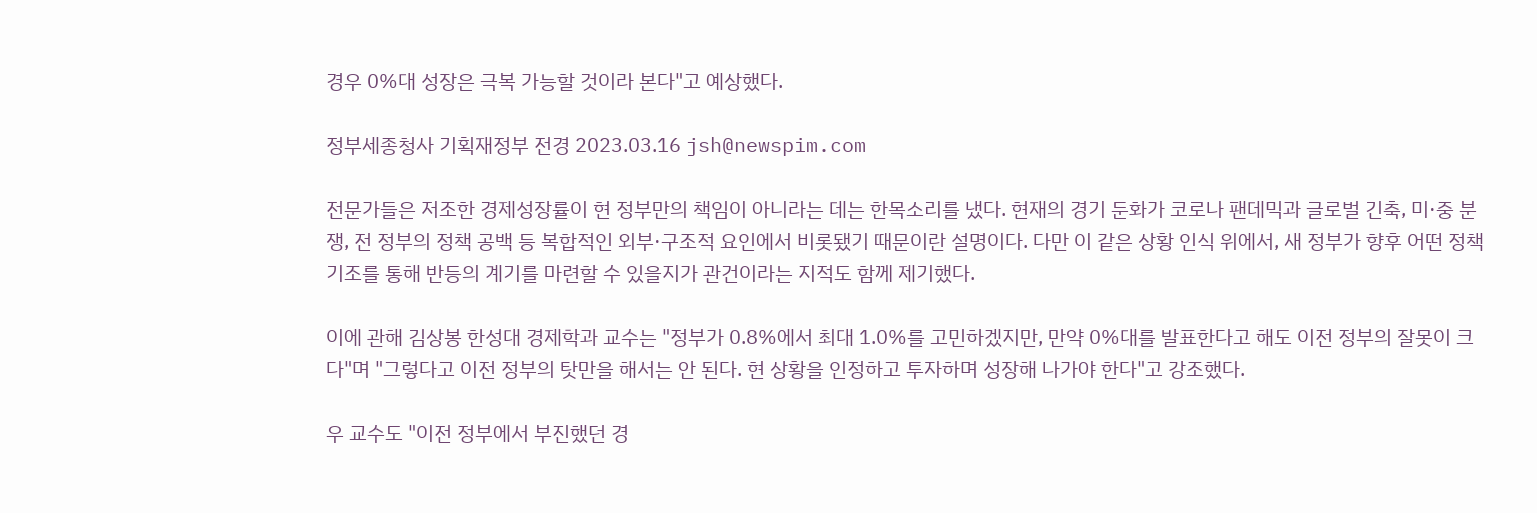경우 0%대 성장은 극복 가능할 것이라 본다"고 예상했다.

정부세종청사 기획재정부 전경 2023.03.16 jsh@newspim.com

전문가들은 저조한 경제성장률이 현 정부만의 책임이 아니라는 데는 한목소리를 냈다. 현재의 경기 둔화가 코로나 팬데믹과 글로벌 긴축, 미·중 분쟁, 전 정부의 정책 공백 등 복합적인 외부·구조적 요인에서 비롯됐기 때문이란 설명이다. 다만 이 같은 상황 인식 위에서, 새 정부가 향후 어떤 정책 기조를 통해 반등의 계기를 마련할 수 있을지가 관건이라는 지적도 함께 제기했다.

이에 관해 김상봉 한성대 경제학과 교수는 "정부가 0.8%에서 최대 1.0%를 고민하겠지만, 만약 0%대를 발표한다고 해도 이전 정부의 잘못이 크다"며 "그렇다고 이전 정부의 탓만을 해서는 안 된다. 현 상황을 인정하고 투자하며 성장해 나가야 한다"고 강조했다.

우 교수도 "이전 정부에서 부진했던 경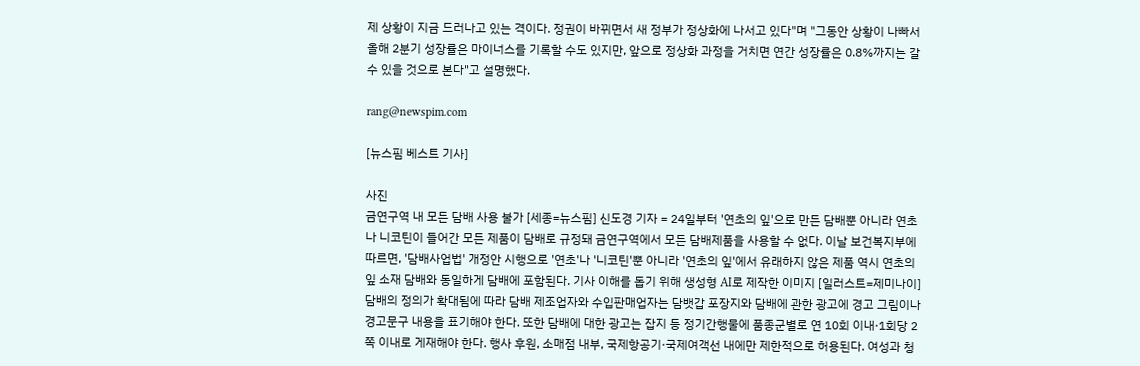제 상황이 지금 드러나고 있는 격이다. 정권이 바뀌면서 새 정부가 정상화에 나서고 있다"며 "그동안 상황이 나빠서 올해 2분기 성장률은 마이너스를 기록할 수도 있지만, 앞으로 정상화 과정을 거치면 연간 성장률은 0.8%까지는 갈 수 있을 것으로 본다"고 설명했다.

rang@newspim.com

[뉴스핌 베스트 기사]

사진
금연구역 내 모든 담배 사용 불가 [세종=뉴스핌] 신도경 기자 = 24일부터 '연초의 잎'으로 만든 담배뿐 아니라 연초나 니코틴이 들어간 모든 제품이 담배로 규정돼 금연구역에서 모든 담배제품을 사용할 수 없다. 이날 보건복지부에 따르면, '담배사업법' 개정안 시행으로 '연초'나 '니코틴'뿐 아니라 '연초의 잎'에서 유래하지 않은 제품 역시 연초의 잎 소재 담배와 동일하게 담배에 포함된다. 기사 이해를 돕기 위해 생성형 AI로 제작한 이미지 [일러스트=제미나이] 담배의 정의가 확대됨에 따라 담배 제조업자와 수입판매업자는 담뱃갑 포장지와 담배에 관한 광고에 경고 그림이나 경고문구 내용을 표기해야 한다. 또한 담배에 대한 광고는 잡지 등 정기간행물에 품종군별로 연 10회 이내·1회당 2쪽 이내로 게재해야 한다. 행사 후원, 소매점 내부, 국제항공기·국제여객선 내에만 제한적으로 허용된다. 여성과 청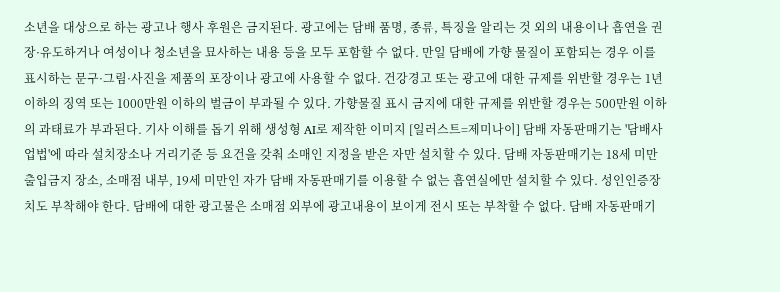소년을 대상으로 하는 광고나 행사 후원은 금지된다. 광고에는 담배 품명, 종류, 특징을 알리는 것 외의 내용이나 흡연을 권장·유도하거나 여성이나 청소년을 묘사하는 내용 등을 모두 포함할 수 없다. 만일 담배에 가향 물질이 포함되는 경우 이를 표시하는 문구·그림·사진을 제품의 포장이나 광고에 사용할 수 없다. 건강경고 또는 광고에 대한 규제를 위반할 경우는 1년 이하의 징역 또는 1000만원 이하의 벌금이 부과될 수 있다. 가향물질 표시 금지에 대한 규제를 위반할 경우는 500만원 이하의 과태료가 부과된다. 기사 이해를 돕기 위해 생성형 AI로 제작한 이미지 [일러스트=제미나이] 담배 자동판매기는 '담배사업법'에 따라 설치장소나 거리기준 등 요건을 갖춰 소매인 지정을 받은 자만 설치할 수 있다. 담배 자동판매기는 18세 미만 출입금지 장소, 소매점 내부, 19세 미만인 자가 담배 자동판매기를 이용할 수 없는 흡연실에만 설치할 수 있다. 성인인증장치도 부착해야 한다. 담배에 대한 광고물은 소매점 외부에 광고내용이 보이게 전시 또는 부착할 수 없다. 담배 자동판매기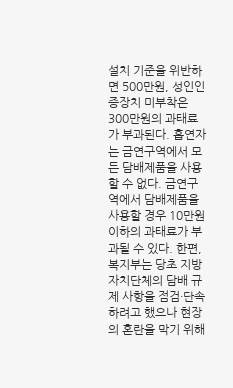설치 기준을 위반하면 500만원, 성인인증장치 미부착은 300만원의 과태료가 부과된다. 흡연자는 금연구역에서 모든 담배제품을 사용할 수 없다. 금연구역에서 담배제품을 사용할 경우 10만원 이하의 과태료가 부과될 수 있다. 한편, 복지부는 당초 지방자치단체의 담배 규제 사항을 점검·단속하려고 했으나 현장의 혼란을 막기 위해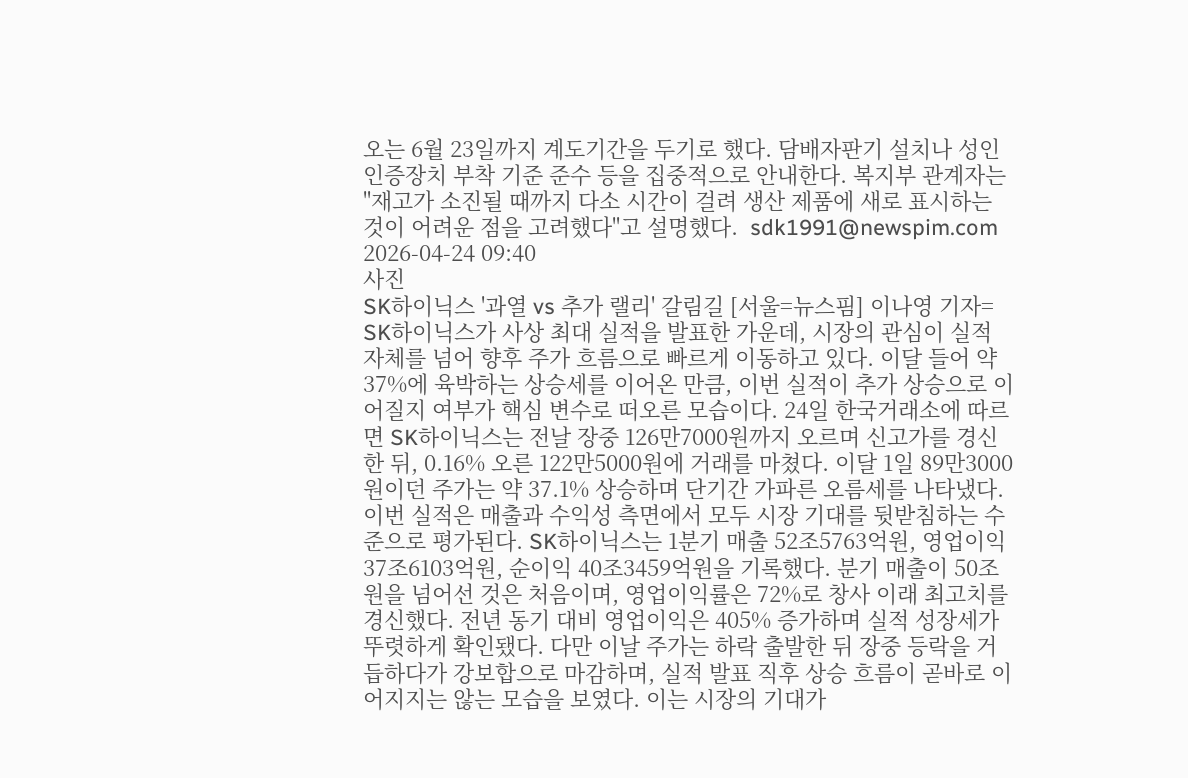오는 6월 23일까지 계도기간을 두기로 했다. 담배자판기 설치나 성인인증장치 부착 기준 준수 등을 집중적으로 안내한다. 복지부 관계자는 "재고가 소진될 때까지 다소 시간이 걸려 생산 제품에 새로 표시하는 것이 어려운 점을 고려했다"고 설명했다.  sdk1991@newspim.com 2026-04-24 09:40
사진
SK하이닉스 '과열 vs 추가 랠리' 갈림길 [서울=뉴스핌] 이나영 기자= SK하이닉스가 사상 최대 실적을 발표한 가운데, 시장의 관심이 실적 자체를 넘어 향후 주가 흐름으로 빠르게 이동하고 있다. 이달 들어 약 37%에 육박하는 상승세를 이어온 만큼, 이번 실적이 추가 상승으로 이어질지 여부가 핵심 변수로 떠오른 모습이다. 24일 한국거래소에 따르면 SK하이닉스는 전날 장중 126만7000원까지 오르며 신고가를 경신한 뒤, 0.16% 오른 122만5000원에 거래를 마쳤다. 이달 1일 89만3000원이던 주가는 약 37.1% 상승하며 단기간 가파른 오름세를 나타냈다. 이번 실적은 매출과 수익성 측면에서 모두 시장 기대를 뒷받침하는 수준으로 평가된다. SK하이닉스는 1분기 매출 52조5763억원, 영업이익 37조6103억원, 순이익 40조3459억원을 기록했다. 분기 매출이 50조원을 넘어선 것은 처음이며, 영업이익률은 72%로 창사 이래 최고치를 경신했다. 전년 동기 대비 영업이익은 405% 증가하며 실적 성장세가 뚜렷하게 확인됐다. 다만 이날 주가는 하락 출발한 뒤 장중 등락을 거듭하다가 강보합으로 마감하며, 실적 발표 직후 상승 흐름이 곧바로 이어지지는 않는 모습을 보였다. 이는 시장의 기대가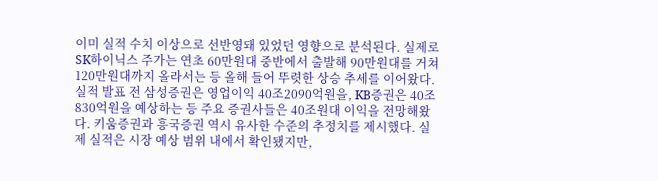이미 실적 수치 이상으로 선반영돼 있었던 영향으로 분석된다. 실제로 SK하이닉스 주가는 연초 60만원대 중반에서 출발해 90만원대를 거쳐 120만원대까지 올라서는 등 올해 들어 뚜렷한 상승 추세를 이어왔다.  실적 발표 전 삼성증권은 영업이익 40조2090억원을, KB증권은 40조830억원을 예상하는 등 주요 증권사들은 40조원대 이익을 전망해왔다. 키움증권과 흥국증권 역시 유사한 수준의 추정치를 제시했다. 실제 실적은 시장 예상 범위 내에서 확인됐지만,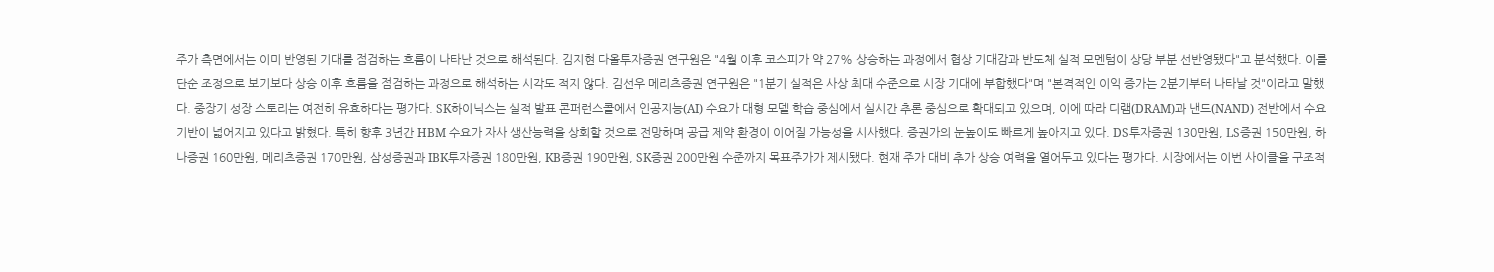주가 측면에서는 이미 반영된 기대를 점검하는 흐름이 나타난 것으로 해석된다. 김지현 다올투자증권 연구원은 "4월 이후 코스피가 약 27% 상승하는 과정에서 협상 기대감과 반도체 실적 모멘텀이 상당 부분 선반영됐다"고 분석했다. 이를 단순 조정으로 보기보다 상승 이후 흐름을 점검하는 과정으로 해석하는 시각도 적지 않다. 김선우 메리츠증권 연구원은 "1분기 실적은 사상 최대 수준으로 시장 기대에 부합했다"며 "본격적인 이익 증가는 2분기부터 나타날 것"이라고 말했다. 중장기 성장 스토리는 여전히 유효하다는 평가다. SK하이닉스는 실적 발표 콘퍼런스콜에서 인공지능(AI) 수요가 대형 모델 학습 중심에서 실시간 추론 중심으로 확대되고 있으며, 이에 따라 디램(DRAM)과 낸드(NAND) 전반에서 수요 기반이 넓어지고 있다고 밝혔다. 특히 향후 3년간 HBM 수요가 자사 생산능력을 상회할 것으로 전망하며 공급 제약 환경이 이어질 가능성을 시사했다. 증권가의 눈높이도 빠르게 높아지고 있다. DS투자증권 130만원, LS증권 150만원, 하나증권 160만원, 메리츠증권 170만원, 삼성증권과 IBK투자증권 180만원, KB증권 190만원, SK증권 200만원 수준까지 목표주가가 제시됐다. 현재 주가 대비 추가 상승 여력을 열어두고 있다는 평가다. 시장에서는 이번 사이클을 구조적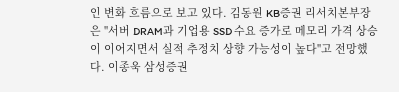인 변화 흐름으로 보고 있다. 김동원 KB증권 리서치본부장은 "서버 DRAM과 기업용 SSD 수요 증가로 메모리 가격 상승이 이어지면서 실적 추정치 상향 가능성이 높다"고 전망했다. 이종욱 삼성증권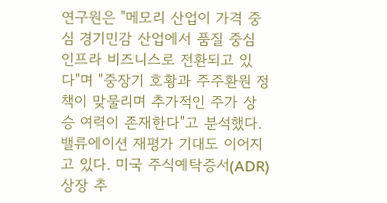연구원은 "메모리 산업이 가격 중심 경기민감 산업에서 품질 중심 인프라 비즈니스로 전환되고 있다"며 "중장기 호황과 주주환원 정책이 맞물리며 추가적인 주가 상승 여력이 존재한다"고 분석했다. 밸류에이션 재평가 기대도 이어지고 있다. 미국 주식예탁증서(ADR) 상장 추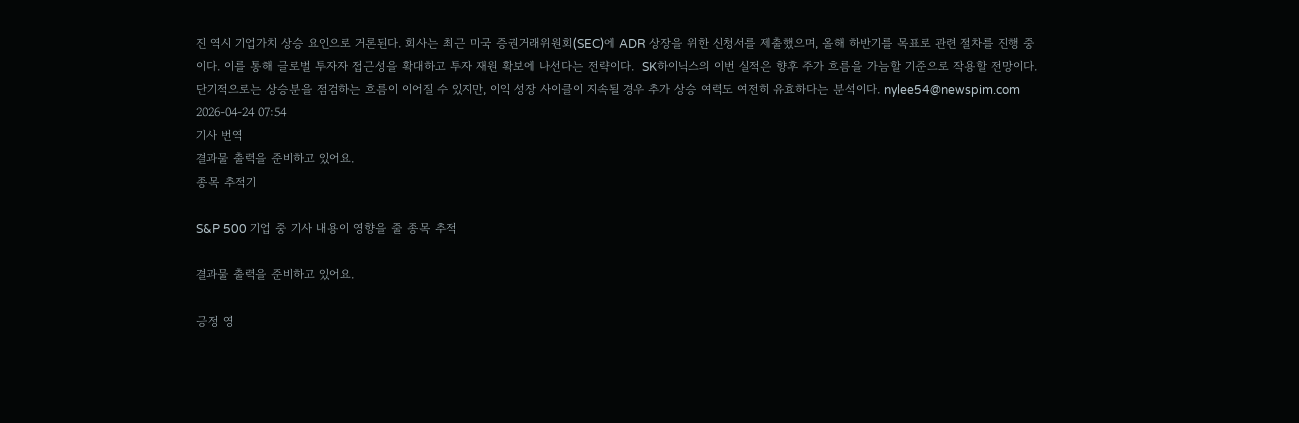진 역시 기업가치 상승 요인으로 거론된다. 회사는 최근 미국 증권거래위원회(SEC)에 ADR 상장을 위한 신청서를 제출했으며, 올해 하반기를 목표로 관련 절차를 진행 중이다. 이를 통해 글로벌 투자자 접근성을 확대하고 투자 재원 확보에 나선다는 전략이다.  SK하이닉스의 이번 실적은 향후 주가 흐름을 가늠할 기준으로 작용할 전망이다. 단기적으로는 상승분을 점검하는 흐름이 이어질 수 있지만, 이익 성장 사이클이 지속될 경우 추가 상승 여력도 여전히 유효하다는 분석이다. nylee54@newspim.com 2026-04-24 07:54
기사 번역
결과물 출력을 준비하고 있어요.
종목 추적기

S&P 500 기업 중 기사 내용이 영향을 줄 종목 추적

결과물 출력을 준비하고 있어요.

긍정 영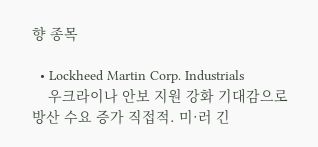향 종목

  • Lockheed Martin Corp. Industrials
    우크라이나 안보 지원 강화 기대감으로 방산 수요 증가 직접적. 미·러 긴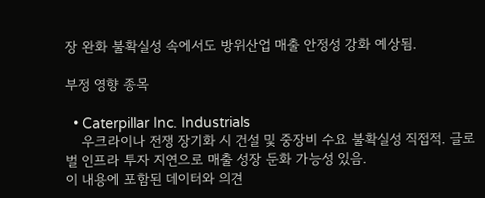장 완화 불확실성 속에서도 방위산업 매출 안정성 강화 예상됨.

부정 영향 종목

  • Caterpillar Inc. Industrials
    우크라이나 전쟁 장기화 시 건설 및 중장비 수요 불확실성 직접적. 글로벌 인프라 투자 지연으로 매출 성장 둔화 가능성 있음.
이 내용에 포함된 데이터와 의견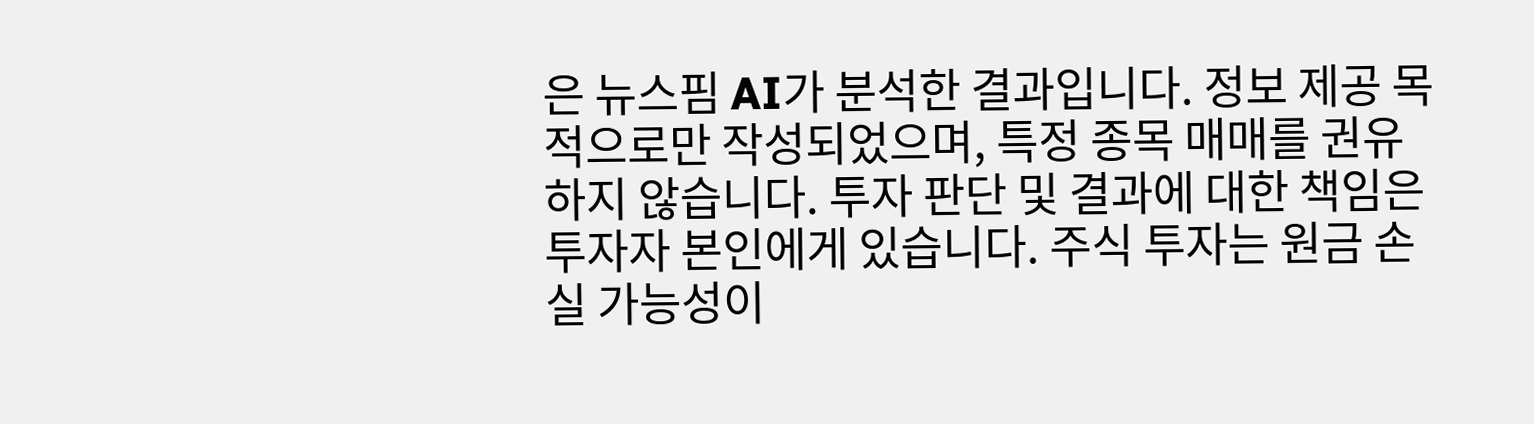은 뉴스핌 AI가 분석한 결과입니다. 정보 제공 목적으로만 작성되었으며, 특정 종목 매매를 권유하지 않습니다. 투자 판단 및 결과에 대한 책임은 투자자 본인에게 있습니다. 주식 투자는 원금 손실 가능성이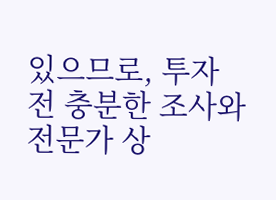있으므로, 투자 전 충분한 조사와 전문가 상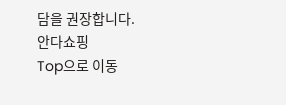담을 권장합니다.
안다쇼핑
Top으로 이동